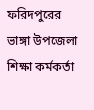ফরিদপুরের ভাঙ্গা উপজেলা শিক্ষা কর্মকর্তা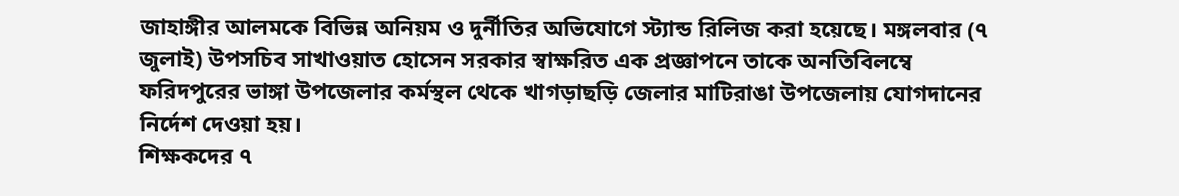জাহাঙ্গীর আলমকে বিভিন্ন অনিয়ম ও দুর্নীতির অভিযোগে স্ট্যান্ড রিলিজ করা হয়েছে। মঙ্গলবার (৭ জুলাই) উপসচিব সাখাওয়াত হোসেন সরকার স্বাক্ষরিত এক প্রজ্ঞাপনে তাকে অনতিবিলম্বে ফরিদপুরের ভাঙ্গা উপজেলার কর্মস্থল থেকে খাগড়াছড়ি জেলার মাটিরাঙা উপজেলায় যোগদানের নির্দেশ দেওয়া হয়।
শিক্ষকদের ৭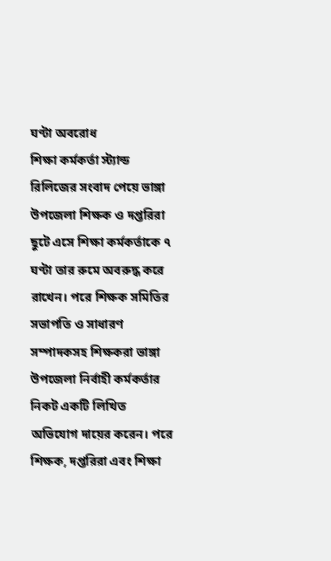ঘণ্টা অবরোধ
শিক্ষা কর্মকর্তা স্ট্যান্ড রিলিজের সংবাদ পেয়ে ভাঙ্গা উপজেলা শিক্ষক ও দপ্তরিরা ছুটে এসে শিক্ষা কর্মকর্তাকে ৭ ঘণ্টা তার রুমে অবরুদ্ধ করে রাখেন। পরে শিক্ষক সমিতির সভাপতি ও সাধারণ সম্পাদকসহ শিক্ষকরা ভাঙ্গা উপজেলা নির্বাহী কর্মকর্তার নিকট একটি লিখিত অভিযোগ দায়ের করেন। পরে শিক্ষক, দপ্তরিরা এবং শিক্ষা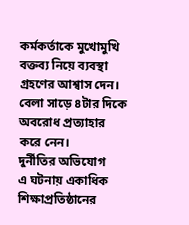কর্মকর্তাকে মুখোমুখি বক্তব্য নিয়ে ব্যবস্থা গ্রহণের আশ্বাস দেন। বেলা সাড়ে ৪টার দিকে অবরোধ প্রত্যাহার করে নেন।
দুর্নীতির অভিযোগ
এ ঘটনায় একাধিক শিক্ষাপ্রতিষ্ঠানের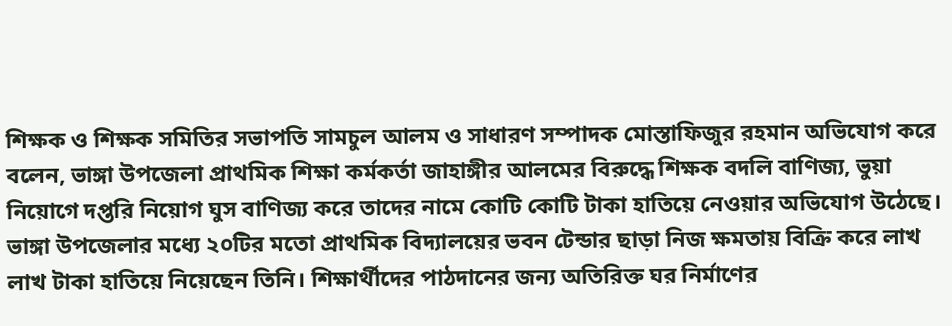শিক্ষক ও শিক্ষক সমিতির সভাপতি সামচুল আলম ও সাধারণ সম্পাদক মোস্তাফিজুর রহমান অভিযোগ করে বলেন, ভাঙ্গা উপজেলা প্রাথমিক শিক্ষা কর্মকর্তা জাহাঙ্গীর আলমের বিরুদ্ধে শিক্ষক বদলি বাণিজ্য, ভুয়া নিয়োগে দপ্তরি নিয়োগ ঘুস বাণিজ্য করে তাদের নামে কোটি কোটি টাকা হাতিয়ে নেওয়ার অভিযোগ উঠেছে। ভাঙ্গা উপজেলার মধ্যে ২০টির মতো প্রাথমিক বিদ্যালয়ের ভবন টেন্ডার ছাড়া নিজ ক্ষমতায় বিক্রি করে লাখ লাখ টাকা হাতিয়ে নিয়েছেন তিনি। শিক্ষার্থীদের পাঠদানের জন্য অতিরিক্ত ঘর নির্মাণের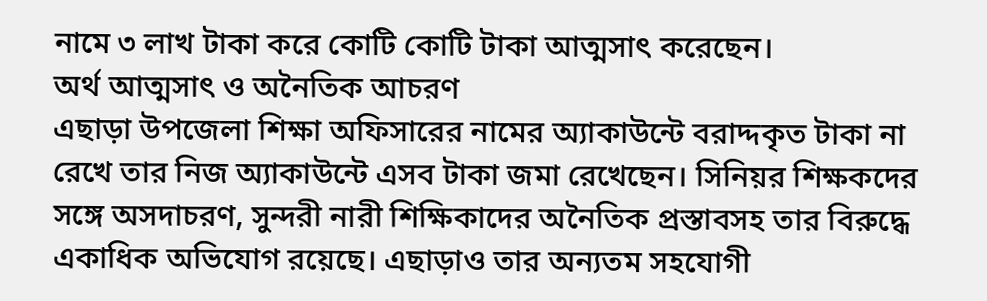নামে ৩ লাখ টাকা করে কোটি কোটি টাকা আত্মসাৎ করেছেন।
অর্থ আত্মসাৎ ও অনৈতিক আচরণ
এছাড়া উপজেলা শিক্ষা অফিসারের নামের অ্যাকাউন্টে বরাদ্দকৃত টাকা না রেখে তার নিজ অ্যাকাউন্টে এসব টাকা জমা রেখেছেন। সিনিয়র শিক্ষকদের সঙ্গে অসদাচরণ, সুন্দরী নারী শিক্ষিকাদের অনৈতিক প্রস্তাবসহ তার বিরুদ্ধে একাধিক অভিযোগ রয়েছে। এছাড়াও তার অন্যতম সহযোগী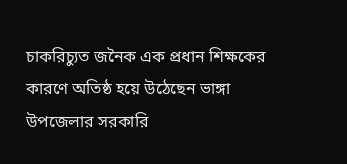চাকরিচ্যুত জনৈক এক প্রধান শিক্ষকের কারণে অতিষ্ঠ হয়ে উঠেছেন ভাঙ্গা উপজেলার সরকারি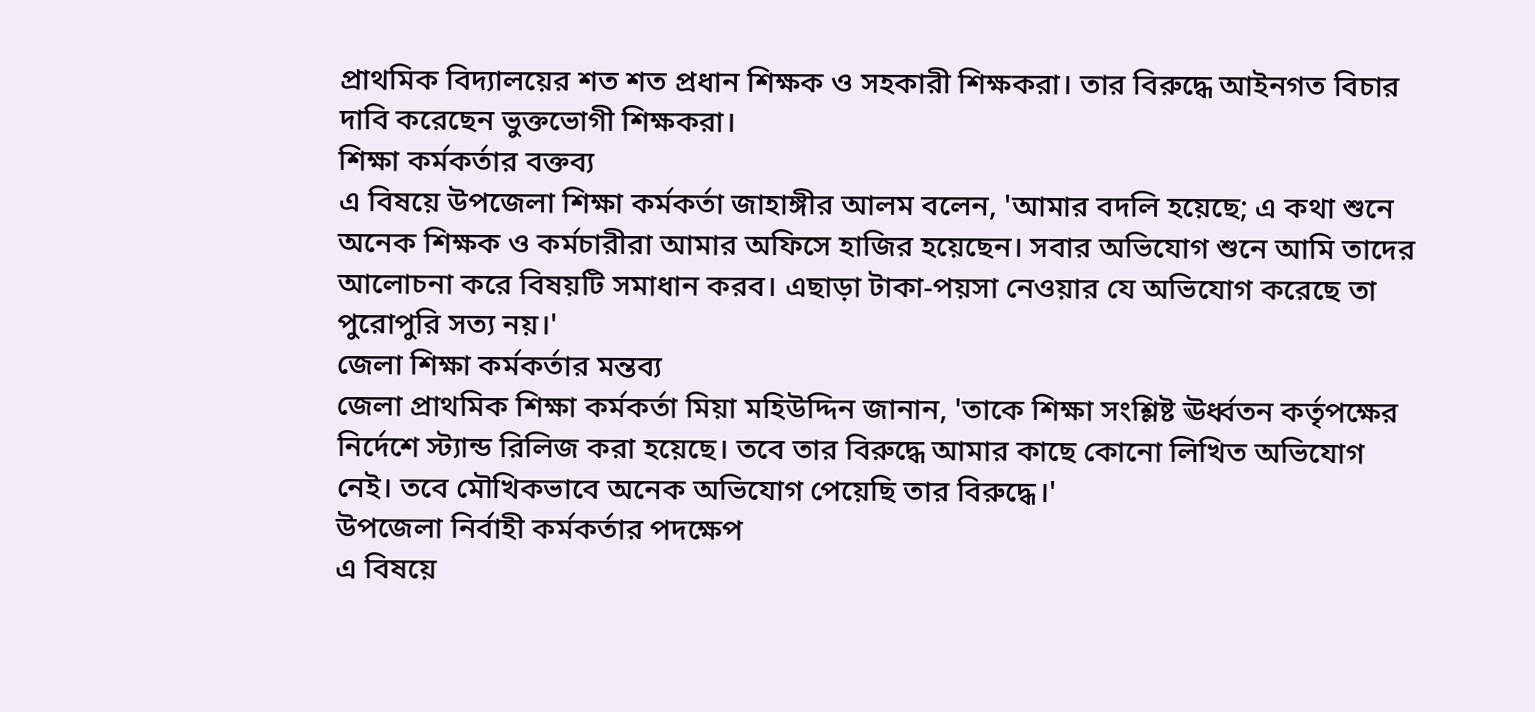প্রাথমিক বিদ্যালয়ের শত শত প্রধান শিক্ষক ও সহকারী শিক্ষকরা। তার বিরুদ্ধে আইনগত বিচার দাবি করেছেন ভুক্তভোগী শিক্ষকরা।
শিক্ষা কর্মকর্তার বক্তব্য
এ বিষয়ে উপজেলা শিক্ষা কর্মকর্তা জাহাঙ্গীর আলম বলেন, 'আমার বদলি হয়েছে; এ কথা শুনে অনেক শিক্ষক ও কর্মচারীরা আমার অফিসে হাজির হয়েছেন। সবার অভিযোগ শুনে আমি তাদের আলোচনা করে বিষয়টি সমাধান করব। এছাড়া টাকা-পয়সা নেওয়ার যে অভিযোগ করেছে তা পুরোপুরি সত্য নয়।'
জেলা শিক্ষা কর্মকর্তার মন্তব্য
জেলা প্রাথমিক শিক্ষা কর্মকর্তা মিয়া মহিউদ্দিন জানান, 'তাকে শিক্ষা সংশ্লিষ্ট ঊর্ধ্বতন কর্তৃপক্ষের নির্দেশে স্ট্যান্ড রিলিজ করা হয়েছে। তবে তার বিরুদ্ধে আমার কাছে কোনো লিখিত অভিযোগ নেই। তবে মৌখিকভাবে অনেক অভিযোগ পেয়েছি তার বিরুদ্ধে।'
উপজেলা নির্বাহী কর্মকর্তার পদক্ষেপ
এ বিষয়ে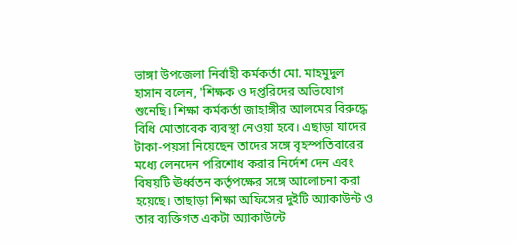ভাঙ্গা উপজেলা নির্বাহী কর্মকর্তা মো. মাহমুদুল হাসান বলেন, 'শিক্ষক ও দপ্তরিদের অভিযোগ শুনেছি। শিক্ষা কর্মকর্তা জাহাঙ্গীর আলমের বিরুদ্ধে বিধি মোতাবেক ব্যবস্থা নেওয়া হবে। এছাড়া যাদের টাকা-পয়সা নিয়েছেন তাদের সঙ্গে বৃহস্পতিবারের মধ্যে লেনদেন পরিশোধ করার নির্দেশ দেন এবং বিষয়টি ঊর্ধ্বতন কর্তৃপক্ষের সঙ্গে আলোচনা করা হয়েছে। তাছাড়া শিক্ষা অফিসের দুইটি অ্যাকাউন্ট ও তার ব্যক্তিগত একটা অ্যাকাউন্টে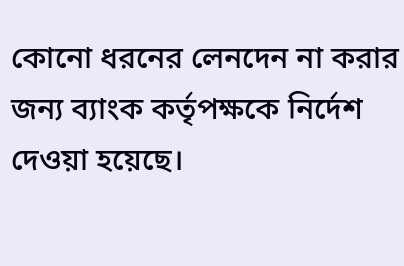কোনো ধরনের লেনদেন না করার জন্য ব্যাংক কর্তৃপক্ষকে নির্দেশ দেওয়া হয়েছে।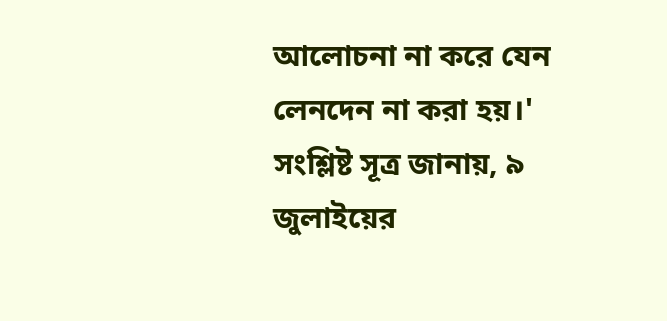আলোচনা না করে যেন লেনদেন না করা হয়।'
সংশ্লিষ্ট সূত্র জানায়, ৯ জুলাইয়ের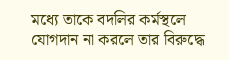মধ্যে তাকে বদলির কর্মস্থলে যোগদান না করলে তার বিরুদ্ধে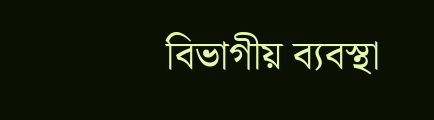বিভাগীয় ব্যবস্থা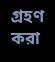গ্রহণ করা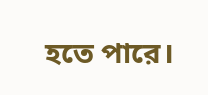হতে পারে।